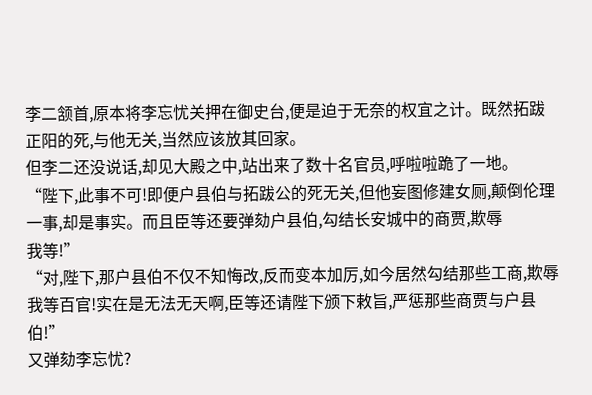李二颔首,原本将李忘忧关押在御史台,便是迫于无奈的权宜之计。既然拓跋正阳的死,与他无关,当然应该放其回家。
但李二还没说话,却见大殿之中,站出来了数十名官员,呼啦啦跪了一地。
“陛下,此事不可!即便户县伯与拓跋公的死无关,但他妄图修建女厕,颠倒伦理一事,却是事实。而且臣等还要弹劾户县伯,勾结长安城中的商贾,欺辱
我等!”
“对,陛下,那户县伯不仅不知悔改,反而变本加厉,如今居然勾结那些工商,欺辱我等百官!实在是无法无天啊,臣等还请陛下颁下敕旨,严惩那些商贾与户县伯!”
又弹劾李忘忧?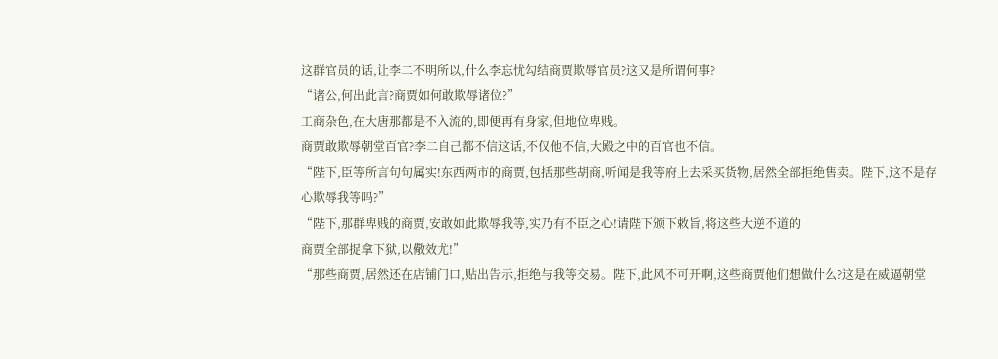这群官员的话,让李二不明所以,什么李忘忧勾结商贾欺辱官员?这又是所谓何事?
“诸公,何出此言?商贾如何敢欺辱诸位?”
工商杂色,在大唐那都是不入流的,即便再有身家,但地位卑贱。
商贾敢欺辱朝堂百官?李二自己都不信这话,不仅他不信,大殿之中的百官也不信。
“陛下,臣等所言句句属实!东西两市的商贾,包括那些胡商,听闻是我等府上去采买货物,居然全部拒绝售卖。陛下,这不是存心欺辱我等吗?”
“陛下,那群卑贱的商贾,安敢如此欺辱我等,实乃有不臣之心!请陛下颁下敕旨,将这些大逆不道的
商贾全部捉拿下狱,以儆效尤!”
“那些商贾,居然还在店铺门口,贴出告示,拒绝与我等交易。陛下,此风不可开啊,这些商贾他们想做什么?这是在威逼朝堂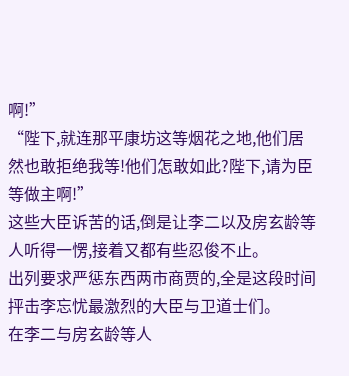啊!”
“陛下,就连那平康坊这等烟花之地,他们居然也敢拒绝我等!他们怎敢如此?陛下,请为臣等做主啊!”
这些大臣诉苦的话,倒是让李二以及房玄龄等人听得一愣,接着又都有些忍俊不止。
出列要求严惩东西两市商贾的,全是这段时间抨击李忘忧最激烈的大臣与卫道士们。
在李二与房玄龄等人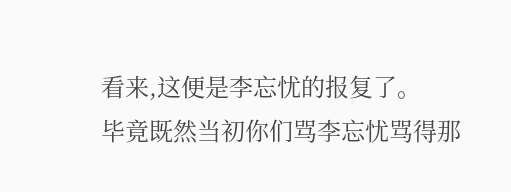看来,这便是李忘忧的报复了。
毕竟既然当初你们骂李忘忧骂得那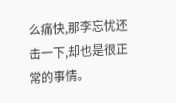么痛快,那李忘忧还击一下,却也是很正常的事情。